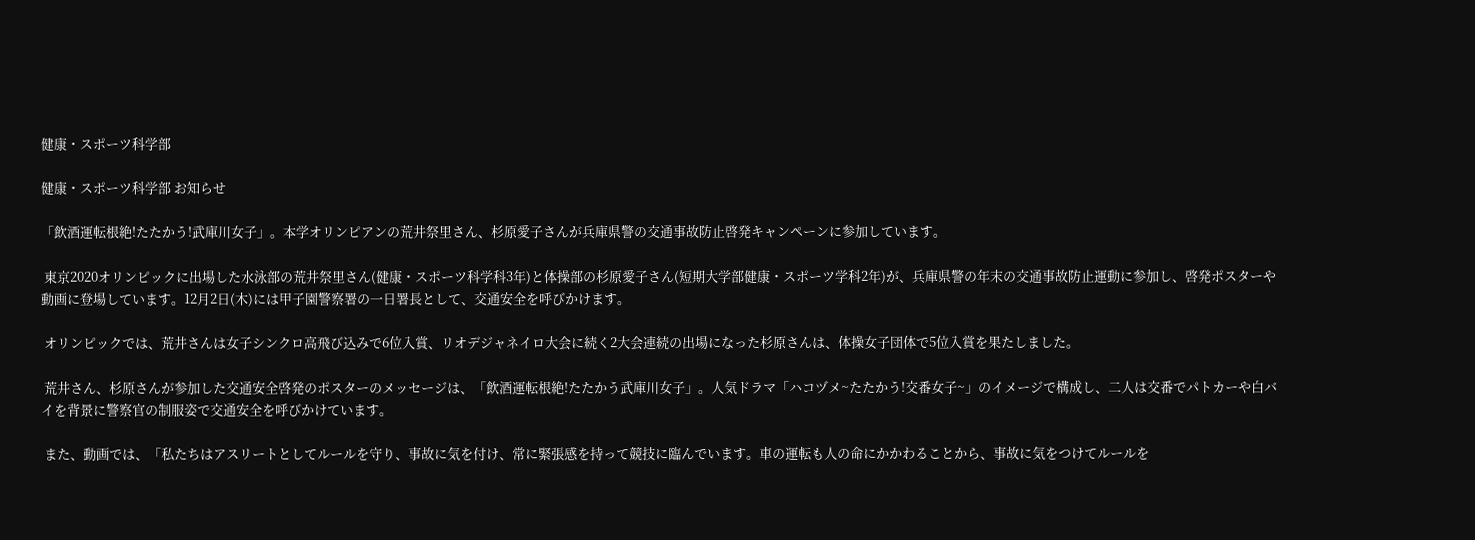健康・スポーツ科学部

健康・スポーツ科学部 お知らせ

「飲酒運転根絶!たたかう!武庫川女子」。本学オリンピアンの荒井祭里さん、杉原愛子さんが兵庫県警の交通事故防止啓発キャンペーンに参加しています。

 東京2020オリンピックに出場した水泳部の荒井祭里さん(健康・スポーツ科学科3年)と体操部の杉原愛子さん(短期大学部健康・スポーツ学科2年)が、兵庫県警の年末の交通事故防止運動に参加し、啓発ポスターや動画に登場しています。12月2日(木)には甲子園警察署の一日署長として、交通安全を呼びかけます。

 オリンピックでは、荒井さんは女子シンクロ高飛び込みで6位入賞、リオデジャネイロ大会に続く2大会連続の出場になった杉原さんは、体操女子団体で5位入賞を果たしました。

 荒井さん、杉原さんが参加した交通安全啓発のポスターのメッセージは、「飲酒運転根絶!たたかう武庫川女子」。人気ドラマ「ハコヅメ~たたかう!交番女子~」のイメージで構成し、二人は交番でパトカーや白バイを背景に警察官の制服姿で交通安全を呼びかけています。

 また、動画では、「私たちはアスリートとしてルールを守り、事故に気を付け、常に緊張感を持って競技に臨んでいます。車の運転も人の命にかかわることから、事故に気をつけてルールを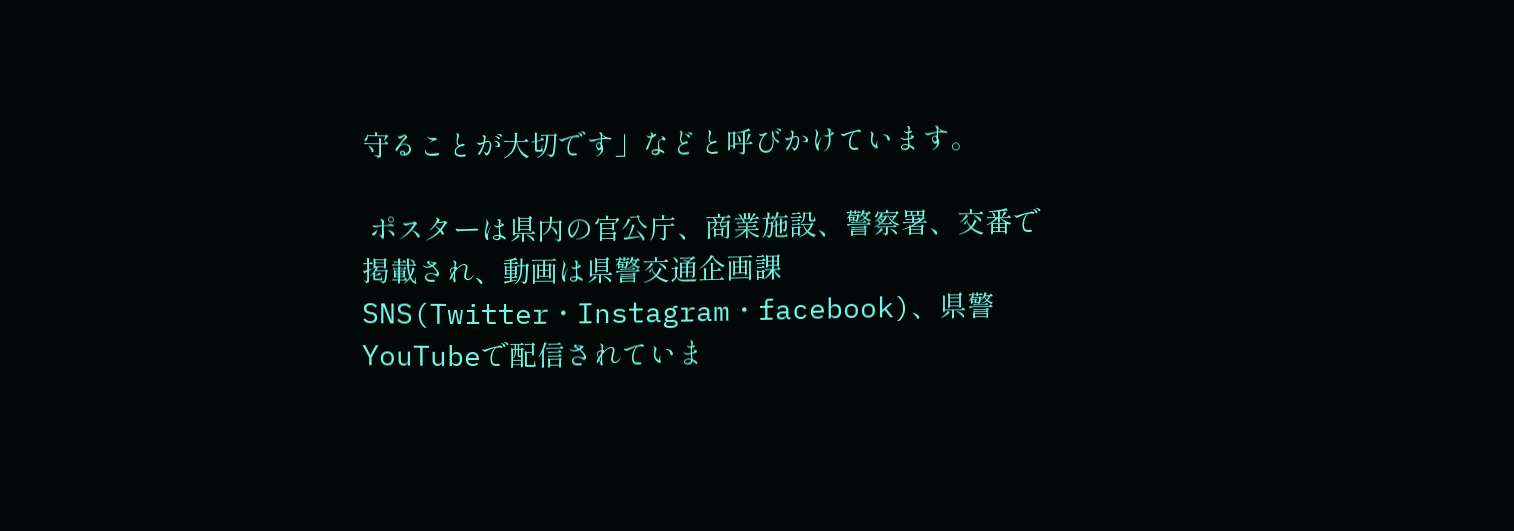守ることが大切です」などと呼びかけています。

 ポスターは県内の官公庁、商業施設、警察署、交番で掲載され、動画は県警交通企画課SNS(Twitter・Instagram・facebook)、県警YouTubeで配信されていま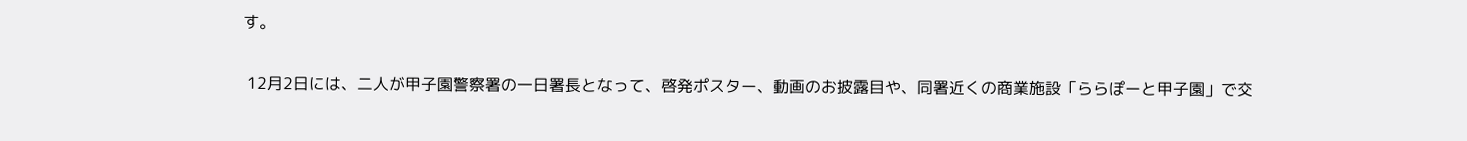す。

 12月2日には、二人が甲子園警察署の一日署長となって、啓発ポスター、動画のお披露目や、同署近くの商業施設「ららぽーと甲子園」で交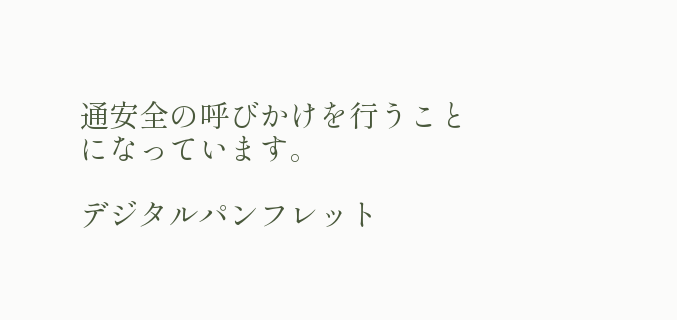通安全の呼びかけを行うことになっています。

デジタルパンフレット